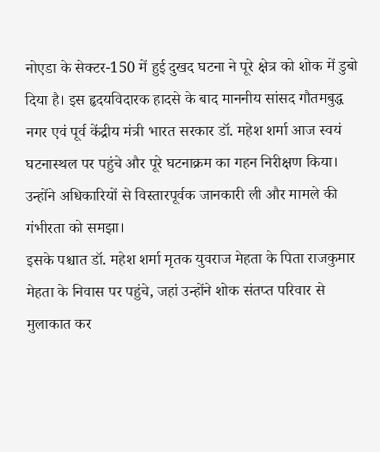नोएडा के सेक्टर-150 में हुई दुखद घटना ने पूरे क्षेत्र को शोक में डुबो दिया है। इस हृदयविदारक हादसे के बाद माननीय सांसद गौतमबुद्ध नगर एवं पूर्व केंद्रीय मंत्री भारत सरकार डॉ. महेश शर्मा आज स्वयं घटनास्थल पर पहुंचे और पूरे घटनाक्रम का गहन निरीक्षण किया। उन्होंने अधिकारियों से विस्तारपूर्वक जानकारी ली और मामले की गंभीरता को समझा।
इसके पश्चात डॉ. महेश शर्मा मृतक युवराज मेहता के पिता राजकुमार मेहता के निवास पर पहुंचे, जहां उन्होंने शोक संतप्त परिवार से मुलाकात कर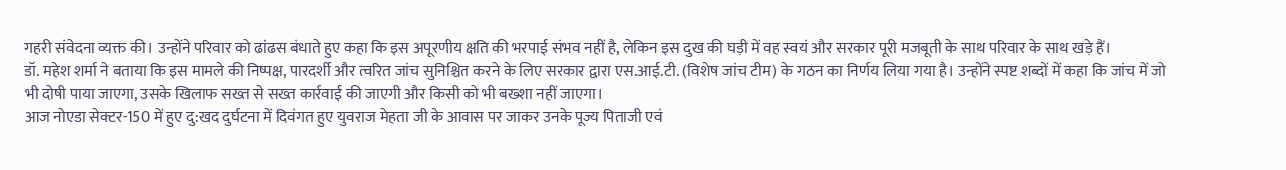गहरी संवेदना व्यक्त की। उन्होंने परिवार को ढांढस बंधाते हुए कहा कि इस अपूरणीय क्षति की भरपाई संभव नहीं है, लेकिन इस दुख की घड़ी में वह स्वयं और सरकार पूरी मजबूती के साथ परिवार के साथ खड़े हैं।
डॉ. महेश शर्मा ने बताया कि इस मामले की निष्पक्ष, पारदर्शी और त्वरित जांच सुनिश्चित करने के लिए सरकार द्वारा एस.आई.टी. (विशेष जांच टीम) के गठन का निर्णय लिया गया है। उन्होंने स्पष्ट शब्दों में कहा कि जांच में जो भी दोषी पाया जाएगा, उसके खिलाफ सख्त से सख्त कार्रवाई की जाएगी और किसी को भी बख्शा नहीं जाएगा।
आज नोएडा सेक्टर-150 में हुए दु:खद दुर्घटना में दिवंगत हुए युवराज मेहता जी के आवास पर जाकर उनके पूज्य पिताजी एवं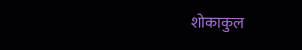शोकाकुल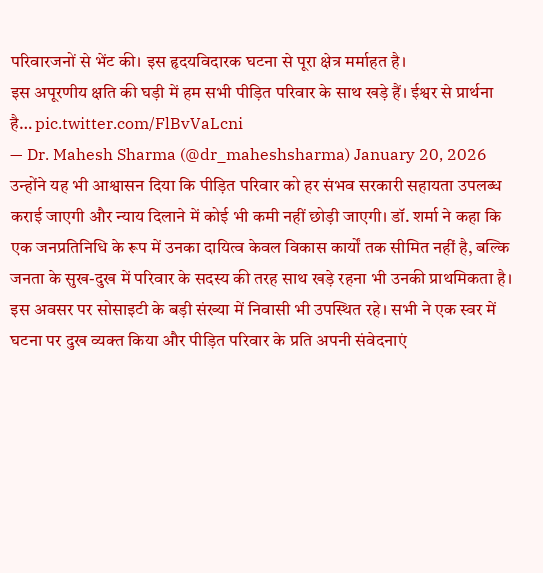परिवारजनों से भेंट की। इस हृदयविदारक घटना से पूरा क्षेत्र मर्माहत है।
इस अपूरणीय क्षति की घड़ी में हम सभी पीड़ित परिवार के साथ खड़े हैं। ईश्वर से प्रार्थना है… pic.twitter.com/FlBvVaLcni
— Dr. Mahesh Sharma (@dr_maheshsharma) January 20, 2026
उन्होंने यह भी आश्वासन दिया कि पीड़ित परिवार को हर संभव सरकारी सहायता उपलब्ध कराई जाएगी और न्याय दिलाने में कोई भी कमी नहीं छोड़ी जाएगी। डॉ. शर्मा ने कहा कि एक जनप्रतिनिधि के रूप में उनका दायित्व केवल विकास कार्यों तक सीमित नहीं है, बल्कि जनता के सुख-दुख में परिवार के सदस्य की तरह साथ खड़े रहना भी उनकी प्राथमिकता है।
इस अवसर पर सोसाइटी के बड़ी संख्या में निवासी भी उपस्थित रहे। सभी ने एक स्वर में घटना पर दुख व्यक्त किया और पीड़ित परिवार के प्रति अपनी संवेदनाएं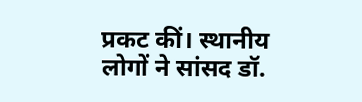प्रकट कीं। स्थानीय लोगों ने सांसद डॉ.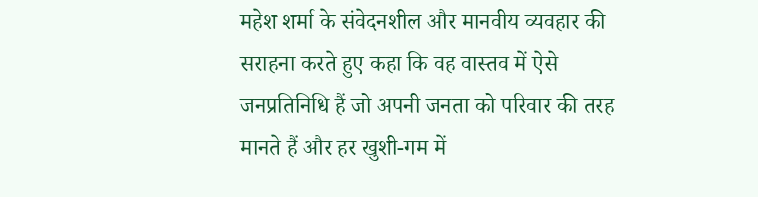महेश शर्मा के संवेदनशील और मानवीय व्यवहार की सराहना करते हुए कहा कि वह वास्तव में ऐसे जनप्रतिनिधि हैं जो अपनी जनता को परिवार की तरह मानते हैं और हर खुशी-गम में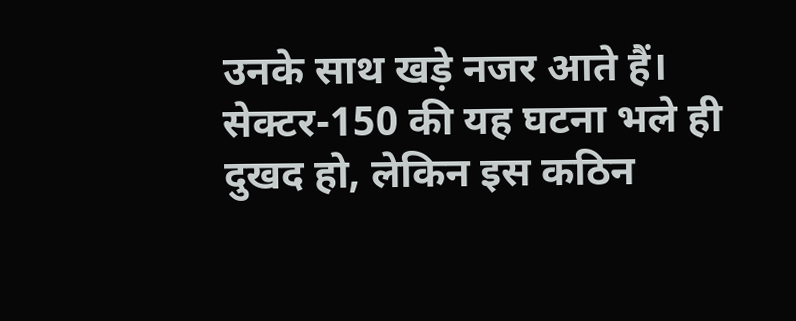उनके साथ खड़े नजर आते हैं।
सेक्टर-150 की यह घटना भले ही दुखद हो, लेकिन इस कठिन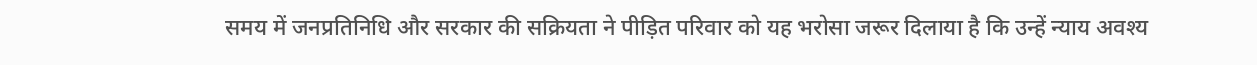समय में जनप्रतिनिधि और सरकार की सक्रियता ने पीड़ित परिवार को यह भरोसा जरूर दिलाया है कि उन्हें न्याय अवश्य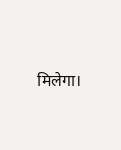मिलेगा।